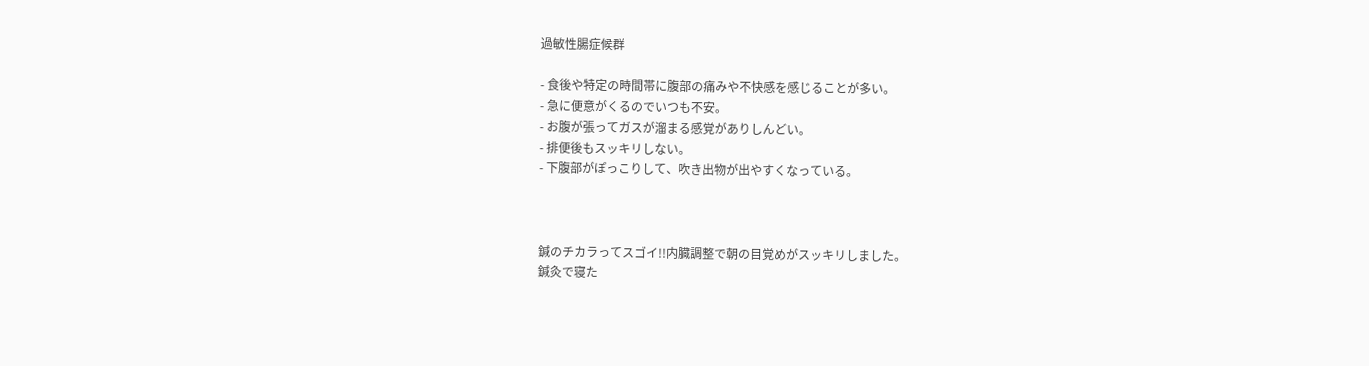過敏性腸症候群

- 食後や特定の時間帯に腹部の痛みや不快感を感じることが多い。
- 急に便意がくるのでいつも不安。
- お腹が張ってガスが溜まる感覚がありしんどい。
- 排便後もスッキリしない。
- 下腹部がぽっこりして、吹き出物が出やすくなっている。



鍼のチカラってスゴイ!!内臓調整で朝の目覚めがスッキリしました。
鍼灸で寝た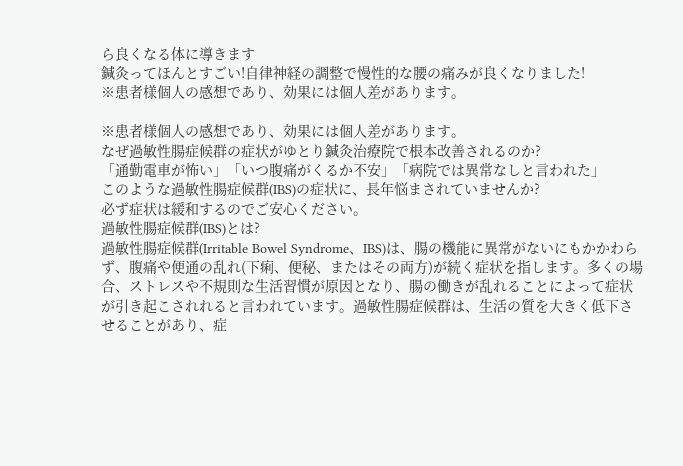ら良くなる体に導きます
鍼灸ってほんとすごい!自律神経の調整で慢性的な腰の痛みが良くなりました!
※患者様個人の感想であり、効果には個人差があります。

※患者様個人の感想であり、効果には個人差があります。
なぜ過敏性腸症候群の症状がゆとり鍼灸治療院で根本改善されるのか?
「通勤電車が怖い」「いつ腹痛がくるか不安」「病院では異常なしと言われた」
このような過敏性腸症候群(IBS)の症状に、長年悩まされていませんか?
必ず症状は緩和するのでご安心ください。
過敏性腸症候群(IBS)とは?
過敏性腸症候群(Irritable Bowel Syndrome、IBS)は、腸の機能に異常がないにもかかわらず、腹痛や便通の乱れ(下痢、便秘、またはその両方)が続く症状を指します。多くの場合、ストレスや不規則な生活習慣が原因となり、腸の働きが乱れることによって症状が引き起こされれると言われています。過敏性腸症候群は、生活の質を大きく低下させることがあり、症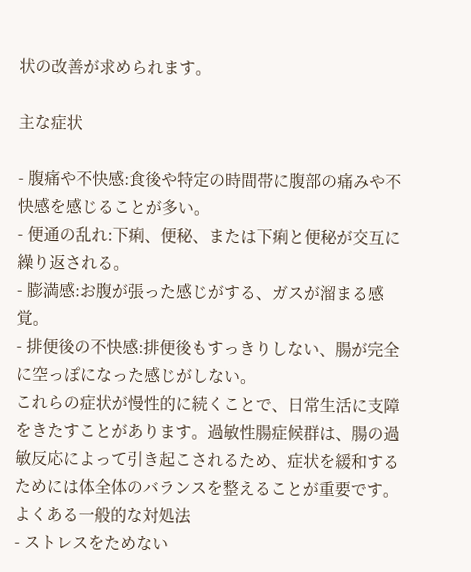状の改善が求められます。

主な症状

- 腹痛や不快感:食後や特定の時間帯に腹部の痛みや不快感を感じることが多い。
- 便通の乱れ:下痢、便秘、または下痢と便秘が交互に繰り返される。
- 膨満感:お腹が張った感じがする、ガスが溜まる感覚。
- 排便後の不快感:排便後もすっきりしない、腸が完全に空っぽになった感じがしない。
これらの症状が慢性的に続くことで、日常生活に支障をきたすことがあります。過敏性腸症候群は、腸の過敏反応によって引き起こされるため、症状を緩和するためには体全体のバランスを整えることが重要です。
よくある一般的な対処法
- ストレスをためない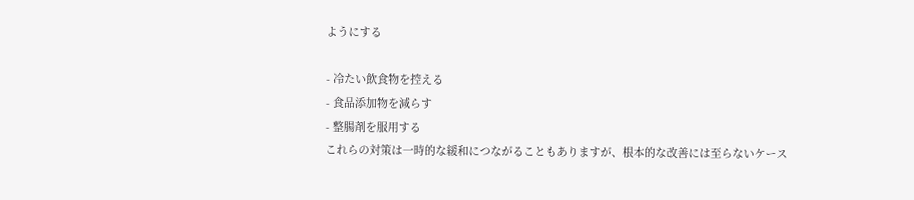ようにする

- 冷たい飲食物を控える
- 食品添加物を減らす
- 整腸剤を服用する
これらの対策は一時的な緩和につながることもありますが、根本的な改善には至らないケース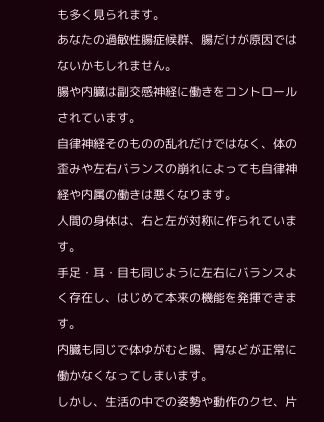も多く見られます。
あなたの過敏性腸症候群、腸だけが原因ではないかもしれません。
腸や内臓は副交感神経に働きをコントロールされています。
自律神経そのものの乱れだけではなく、体の歪みや左右バランスの崩れによっても自律神経や内属の働きは悪くなります。
人間の身体は、右と左が対称に作られています。
手足・耳・目も同じように左右にバランスよく存在し、はじめて本来の機能を発揮できます。
内臓も同じで体ゆがむと腸、胃などが正常に働かなくなってしまいます。
しかし、生活の中での姿勢や動作のクセ、片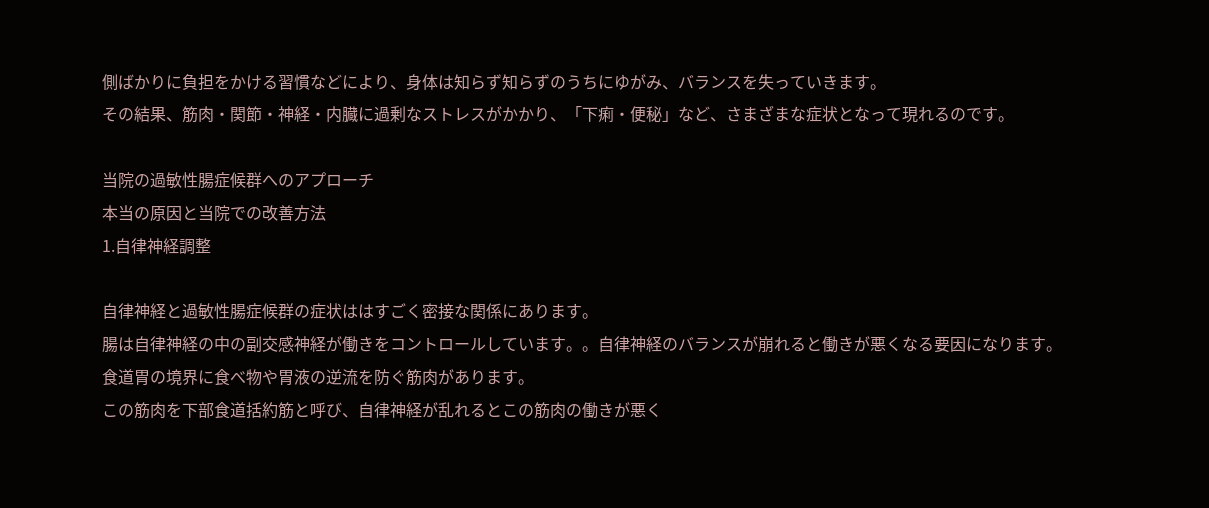側ばかりに負担をかける習慣などにより、身体は知らず知らずのうちにゆがみ、バランスを失っていきます。
その結果、筋肉・関節・神経・内臓に過剰なストレスがかかり、「下痢・便秘」など、さまざまな症状となって現れるのです。

当院の過敏性腸症候群へのアプローチ
本当の原因と当院での改善方法
1.自律神経調整

自律神経と過敏性腸症候群の症状ははすごく密接な関係にあります。
腸は自律神経の中の副交感神経が働きをコントロールしています。。自律神経のバランスが崩れると働きが悪くなる要因になります。
食道胃の境界に食べ物や胃液の逆流を防ぐ筋肉があります。
この筋肉を下部食道括約筋と呼び、自律神経が乱れるとこの筋肉の働きが悪く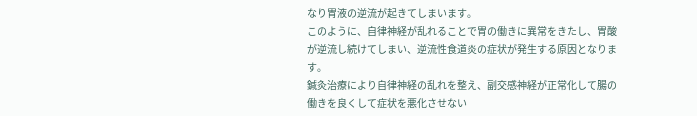なり胃液の逆流が起きてしまいます。
このように、自律神経が乱れることで胃の働きに異常をきたし、胃酸が逆流し続けてしまい、逆流性食道炎の症状が発生する原因となります。
鍼灸治療により自律神経の乱れを整え、副交感神経が正常化して腸の働きを良くして症状を悪化させない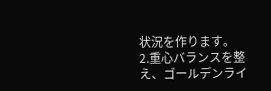状況を作ります。
2.重心バランスを整え、ゴールデンライ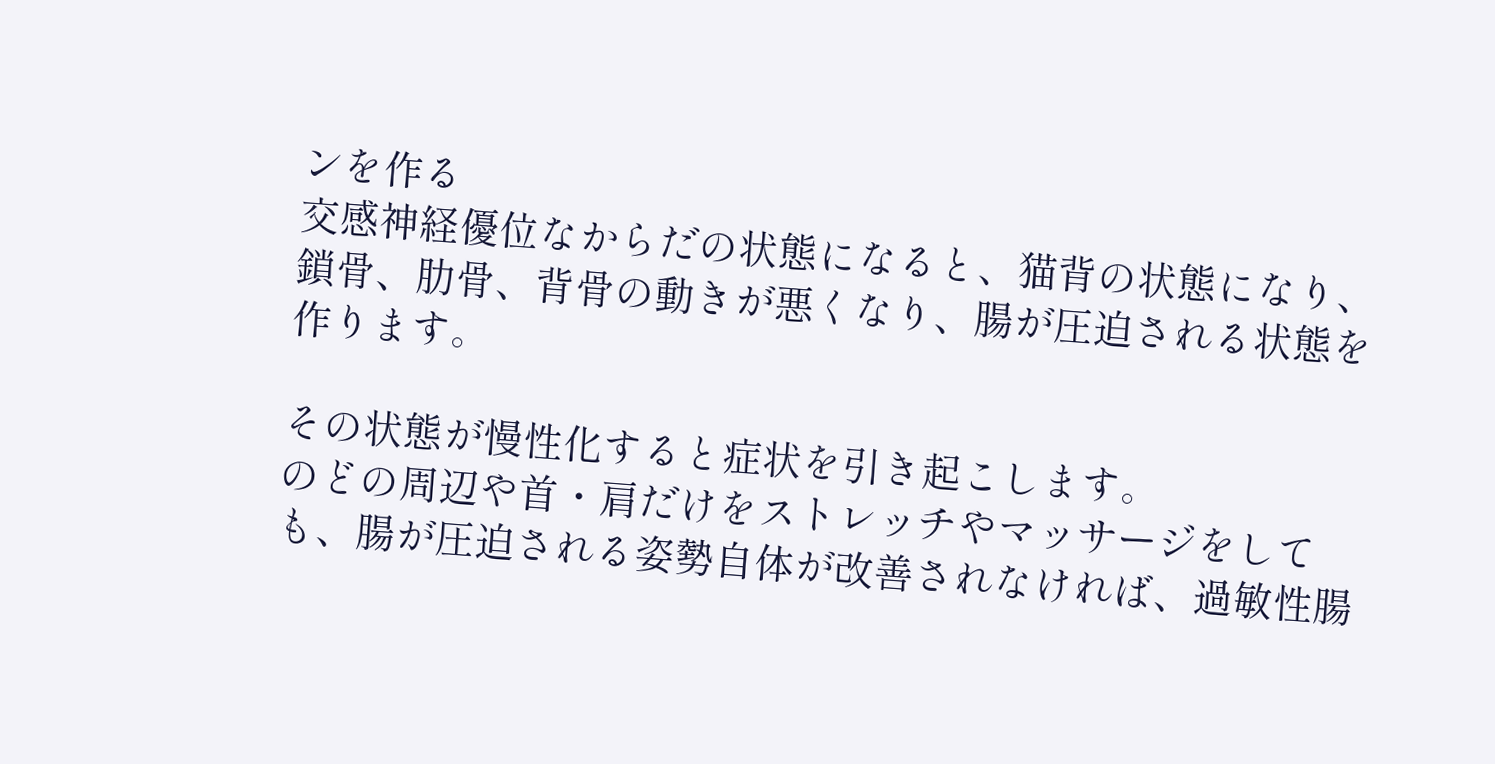ンを作る
交感神経優位なからだの状態になると、猫背の状態になり、鎖骨、肋骨、背骨の動きが悪くなり、腸が圧迫される状態を作ります。

その状態が慢性化すると症状を引き起こします。
のどの周辺や首・肩だけをストレッチやマッサージをしても、腸が圧迫される姿勢自体が改善されなければ、過敏性腸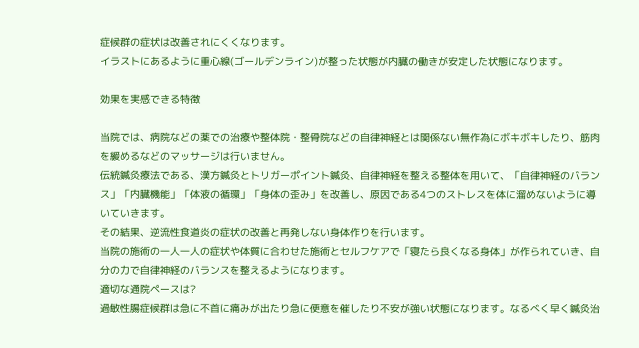症候群の症状は改善されにくくなります。
イラストにあるように重心線(ゴールデンライン)が整った状態が内臓の働きが安定した状態になります。

効果を実感できる特徴

当院では、病院などの薬での治療や整体院・整骨院などの自律神経とは関係ない無作為にボキボキしたり、筋肉を緩めるなどのマッサージは行いません。
伝統鍼灸療法である、漢方鍼灸とトリガーポイント鍼灸、自律神経を整える整体を用いて、「自律神経のバランス」「内臓機能」「体液の循環」「身体の歪み」を改善し、原因である4つのストレスを体に溜めないように導いていきます。
その結果、逆流性食道炎の症状の改善と再発しない身体作りを行います。
当院の施術の一人一人の症状や体質に合わせた施術とセルフケアで「寝たら良くなる身体」が作られていき、自分の力で自律神経のバランスを整えるようになります。
適切な通院ペースは?
過敏性腸症候群は急に不首に痛みが出たり急に便意を催したり不安が強い状態になります。なるべく早く鍼灸治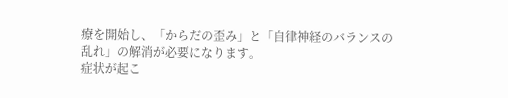療を開始し、「からだの歪み」と「自律神経のバランスの乱れ」の解消が必要になります。
症状が起こ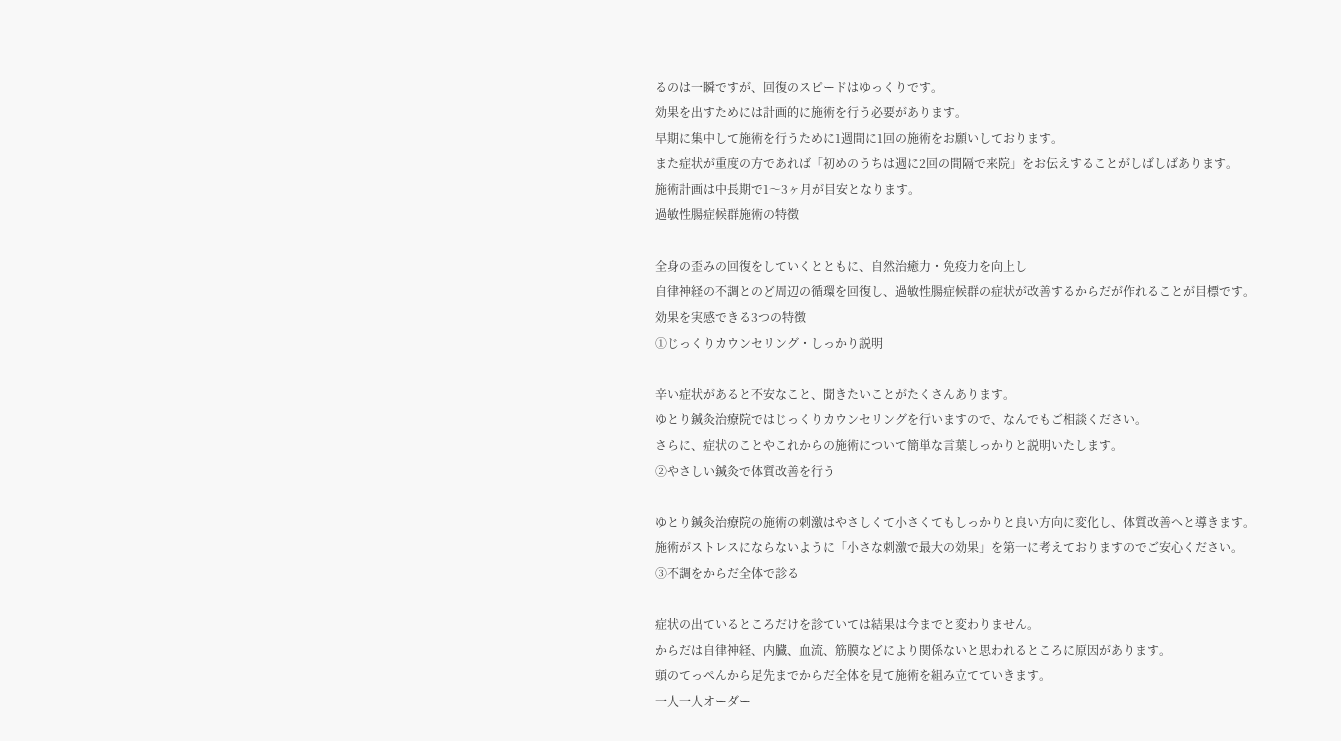るのは一瞬ですが、回復のスピードはゆっくりです。
効果を出すためには計画的に施術を行う必要があります。
早期に集中して施術を行うために1週間に1回の施術をお願いしております。
また症状が重度の方であれば「初めのうちは週に2回の間隔で来院」をお伝えすることがしばしばあります。
施術計画は中長期で1〜3ヶ月が目安となります。
過敏性腸症候群施術の特徴

全身の歪みの回復をしていくとともに、自然治癒力・免疫力を向上し
自律神経の不調とのど周辺の循環を回復し、過敏性腸症候群の症状が改善するからだが作れることが目標です。
効果を実感できる3つの特徴
①じっくりカウンセリング・しっかり説明

辛い症状があると不安なこと、聞きたいことがたくさんあります。
ゆとり鍼灸治療院ではじっくりカウンセリングを行いますので、なんでもご相談ください。
さらに、症状のことやこれからの施術について簡単な言葉しっかりと説明いたします。
②やさしい鍼灸で体質改善を行う

ゆとり鍼灸治療院の施術の刺激はやさしくて小さくてもしっかりと良い方向に変化し、体質改善へと導きます。
施術がストレスにならないように「小さな刺激で最大の効果」を第一に考えておりますのでご安心ください。
③不調をからだ全体で診る

症状の出ているところだけを診ていては結果は今までと変わりません。
からだは自律神経、内臓、血流、筋膜などにより関係ないと思われるところに原因があります。
頭のてっぺんから足先までからだ全体を見て施術を組み立てていきます。
一人一人オーダー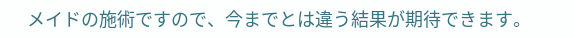メイドの施術ですので、今までとは違う結果が期待できます。